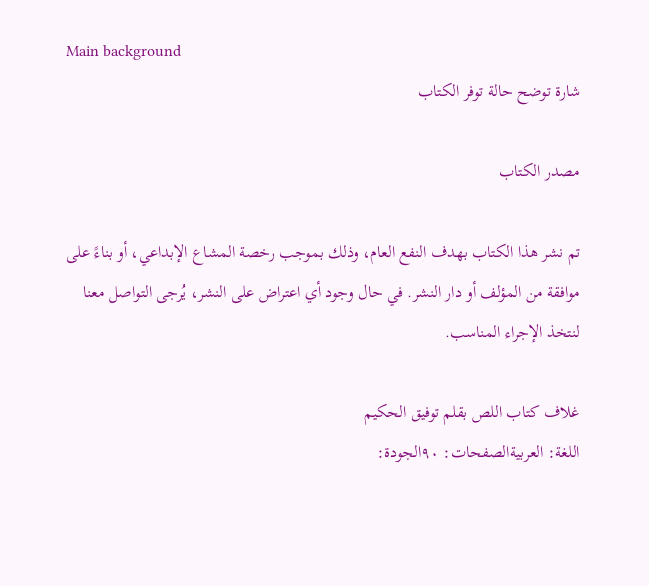Main background
شارة توضح حالة توفر الكتاب

مصدر الكتاب

تم نشر هذا الكتاب بهدف النفع العام، وذلك بموجب رخصة المشاع الإبداعي، أو بناءً على موافقة من المؤلف أو دار النشر. في حال وجود أي اعتراض على النشر، يُرجى التواصل معنا لنتخذ الإجراء المناسب.

غلاف كتاب اللص بقلم توفيق الحكيم
اللغة: العربيةالصفحات: ٩٠الجودة: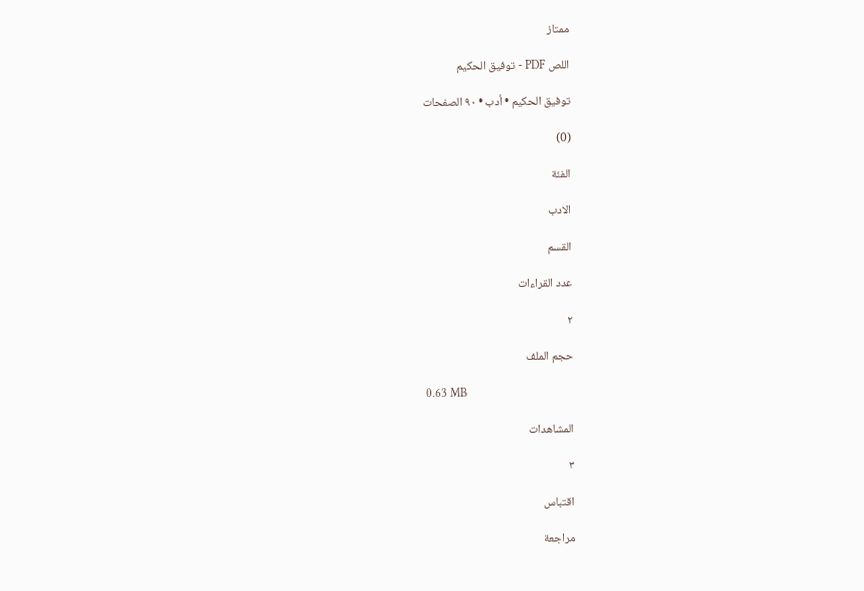ممتاز

اللص PDF - توفيق الحكيم

توفيق الحكيم • أدب • ٩٠ الصفحات

(0)

الفئة

الادب

القسم

عدد القراءات

٢

حجم الملف

0.63 MB

المشاهدات

٣

اقتباس

مراجعة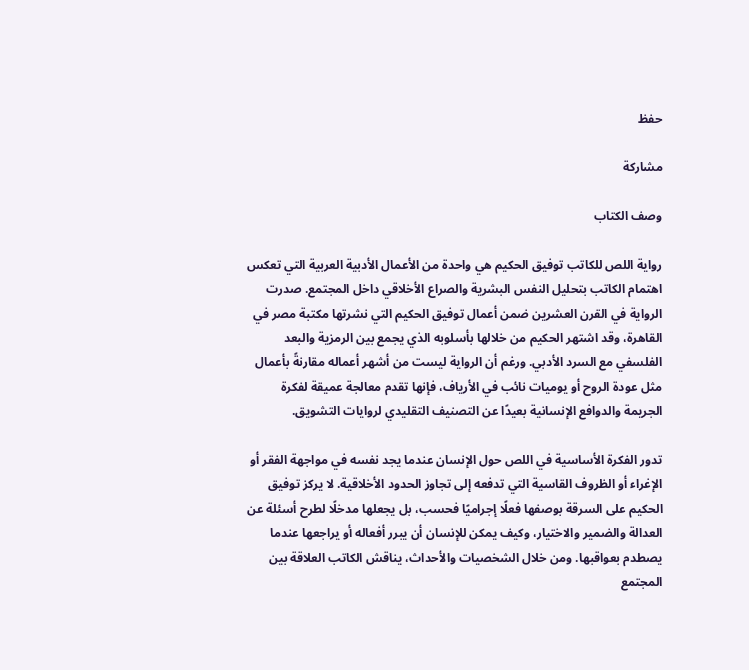حفظ

مشاركة

وصف الكتاب

رواية اللص للكاتب توفيق الحكيم هي واحدة من الأعمال الأدبية العربية التي تعكس اهتمام الكاتب بتحليل النفس البشرية والصراع الأخلاقي داخل المجتمع. صدرت الرواية في القرن العشرين ضمن أعمال توفيق الحكيم التي نشرتها مكتبة مصر في القاهرة، وقد اشتهر الحكيم من خلالها بأسلوبه الذي يجمع بين الرمزية والبعد الفلسفي مع السرد الأدبي. ورغم أن الرواية ليست من أشهر أعماله مقارنةً بأعمال مثل عودة الروح أو يوميات نائب في الأرياف، فإنها تقدم معالجة عميقة لفكرة الجريمة والدوافع الإنسانية بعيدًا عن التصنيف التقليدي لروايات التشويق.

تدور الفكرة الأساسية في اللص حول الإنسان عندما يجد نفسه في مواجهة الفقر أو الإغراء أو الظروف القاسية التي تدفعه إلى تجاوز الحدود الأخلاقية. لا يركز توفيق الحكيم على السرقة بوصفها فعلًا إجراميًا فحسب، بل يجعلها مدخلًا لطرح أسئلة عن العدالة والضمير والاختيار، وكيف يمكن للإنسان أن يبرر أفعاله أو يراجعها عندما يصطدم بعواقبها. ومن خلال الشخصيات والأحداث، يناقش الكاتب العلاقة بين المجتمع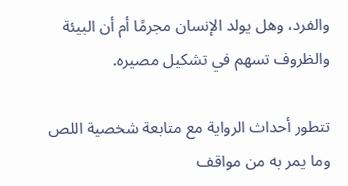والفرد، وهل يولد الإنسان مجرمًا أم أن البيئة والظروف تسهم في تشكيل مصيره.

تتطور أحداث الرواية مع متابعة شخصية اللص وما يمر به من مواقف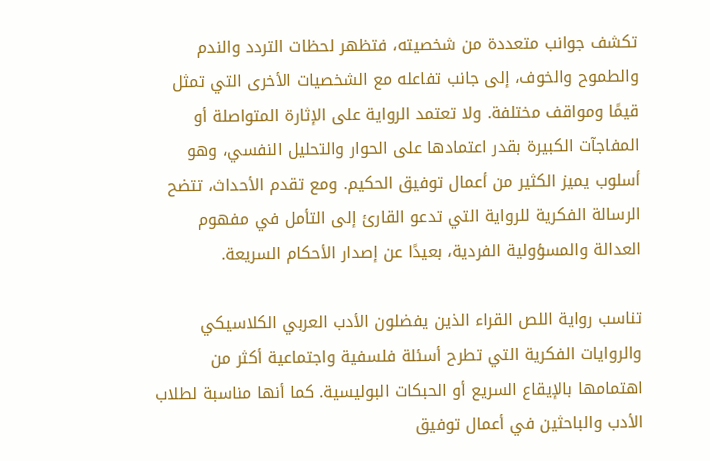تكشف جوانب متعددة من شخصيته، فتظهر لحظات التردد والندم والطموح والخوف، إلى جانب تفاعله مع الشخصيات الأخرى التي تمثل قيمًا ومواقف مختلفة. ولا تعتمد الرواية على الإثارة المتواصلة أو المفاجآت الكبيرة بقدر اعتمادها على الحوار والتحليل النفسي، وهو أسلوب يميز الكثير من أعمال توفيق الحكيم. ومع تقدم الأحداث، تتضح الرسالة الفكرية للرواية التي تدعو القارئ إلى التأمل في مفهوم العدالة والمسؤولية الفردية، بعيدًا عن إصدار الأحكام السريعة.

تناسب رواية اللص القراء الذين يفضلون الأدب العربي الكلاسيكي والروايات الفكرية التي تطرح أسئلة فلسفية واجتماعية أكثر من اهتمامها بالإيقاع السريع أو الحبكات البوليسية. كما أنها مناسبة لطلاب الأدب والباحثين في أعمال توفيق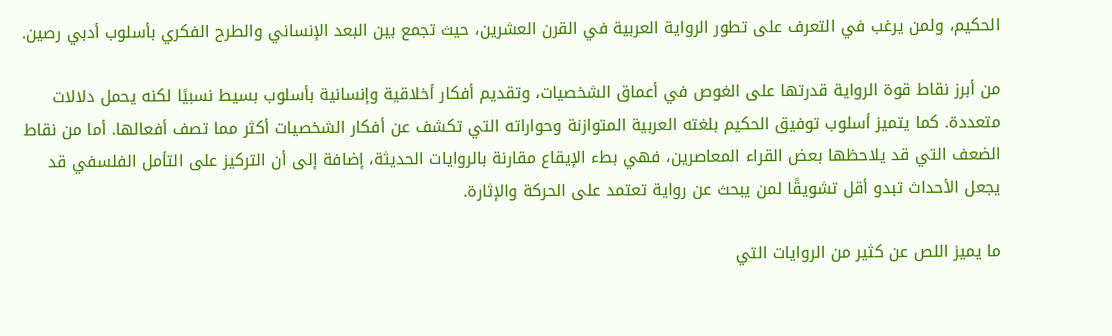الحكيم، ولمن يرغب في التعرف على تطور الرواية العربية في القرن العشرين، حيث تجمع بين البعد الإنساني والطرح الفكري بأسلوب أدبي رصين.

من أبرز نقاط قوة الرواية قدرتها على الغوص في أعماق الشخصيات، وتقديم أفكار أخلاقية وإنسانية بأسلوب بسيط نسبيًا لكنه يحمل دلالات متعددة. كما يتميز أسلوب توفيق الحكيم بلغته العربية المتوازنة وحواراته التي تكشف عن أفكار الشخصيات أكثر مما تصف أفعالها. أما من نقاط الضعف التي قد يلاحظها بعض القراء المعاصرين، فهي بطء الإيقاع مقارنة بالروايات الحديثة، إضافة إلى أن التركيز على التأمل الفلسفي قد يجعل الأحداث تبدو أقل تشويقًا لمن يبحث عن رواية تعتمد على الحركة والإثارة.

ما يميز اللص عن كثير من الروايات التي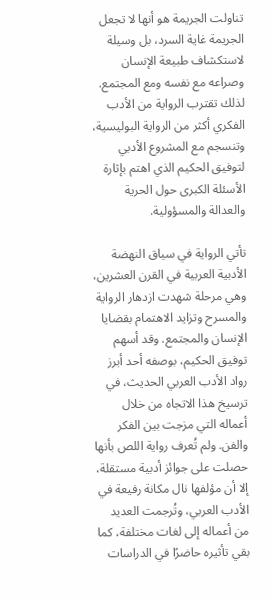تناولت الجريمة هو أنها لا تجعل الجريمة غاية السرد، بل وسيلة لاستكشاف طبيعة الإنسان وصراعه مع نفسه ومع المجتمع. لذلك تقترب الرواية من الأدب الفكري أكثر من الرواية البوليسية، وتنسجم مع المشروع الأدبي لتوفيق الحكيم الذي اهتم بإثارة الأسئلة الكبرى حول الحرية والعدالة والمسؤولية.

تأتي الرواية في سياق النهضة الأدبية العربية في القرن العشرين، وهي مرحلة شهدت ازدهار الرواية والمسرح وتزايد الاهتمام بقضايا الإنسان والمجتمع. وقد أسهم توفيق الحكيم، بوصفه أحد أبرز رواد الأدب العربي الحديث، في ترسيخ هذا الاتجاه من خلال أعماله التي مزجت بين الفكر والفن. ولم تُعرف رواية اللص بأنها حصلت على جوائز أدبية مستقلة، إلا أن مؤلفها نال مكانة رفيعة في الأدب العربي، وتُرجمت العديد من أعماله إلى لغات مختلفة، كما بقي تأثيره حاضرًا في الدراسات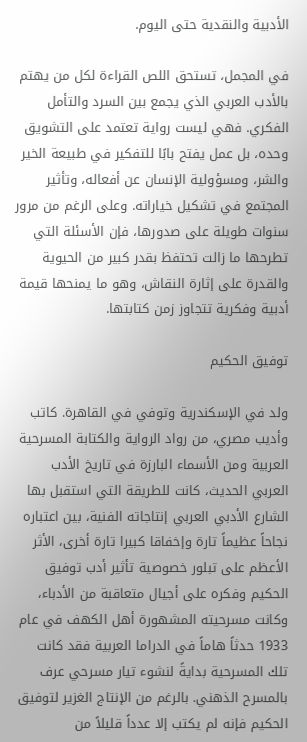الأدبية والنقدية حتى اليوم.

في المجمل، تستحق اللص القراءة لكل من يهتم بالأدب العربي الذي يجمع بين السرد والتأمل الفكري. فهي ليست رواية تعتمد على التشويق وحده، بل عمل يفتح بابًا للتفكير في طبيعة الخير والشر، ومسؤولية الإنسان عن أفعاله، وتأثير المجتمع في تشكيل خياراته. وعلى الرغم من مرور سنوات طويلة على صدورها، فإن الأسئلة التي تطرحها ما زالت تحتفظ بقدر كبير من الحيوية والقدرة على إثارة النقاش، وهو ما يمنحها قيمة أدبية وفكرية تتجاوز زمن كتابتها.

توفيق الحكيم

ولد في الإسكندرية وتوفي في القاهرة. كاتب وأديب مصري، من رواد الرواية والكتابة المسرحية العربية ومن الأسماء البارزة في تاريخ الأدب العربي الحديث، كانت للطريقة التي استقبل بها الشارع الأدبي العربي إنتاجاته الفنية، بين اعتباره نجاحاً عظيماً تارة وإخفاقا كبيرا تارة أخرى، الأثر الأعظم على تبلور خصوصية تأثير أدب توفيق الحكيم وفكره على أجيال متعاقبة من الأدباء، وكانت مسرحيته المشهورة أهل الكهف في عام 1933 حدثاً هاماً في الدراما العربية فقد كانت تلك المسرحية بدايةً لنشوء تيار مسرحي عرف بالمسرح الذهني. بالرغم من الإنتاج الغزير لتوفيق الحكيم فإنه لم يكتب إلا عدداً قليلاً من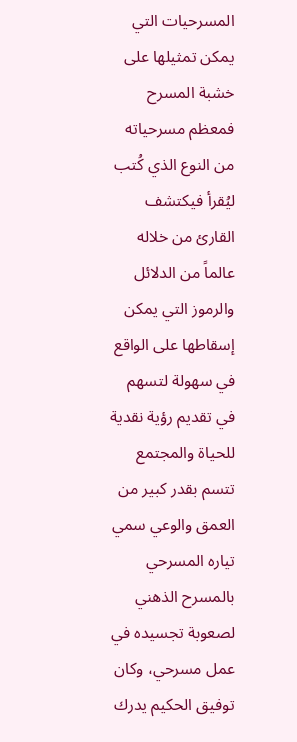المسرحيات التي يمكن تمثيلها على خشبة المسرح فمعظم مسرحياته من النوع الذي كُتب ليُقرأ فيكتشف القارئ من خلاله عالماً من الدلائل والرموز التي يمكن إسقاطها على الواقع في سهولة لتسهم في تقديم رؤية نقدية للحياة والمجتمع تتسم بقدر كبير من العمق والوعي سمي تياره المسرحي بالمسرح الذهني لصعوبة تجسيده في عمل مسرحي، وكان توفيق الحكيم يدرك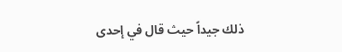ذلك جيداً حيث قال في إحدى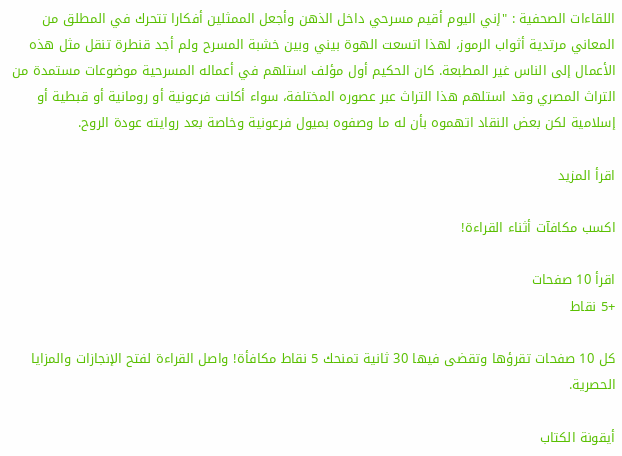اللقاءات الصحفية : "إني اليوم أقيم مسرحي داخل الذهن وأجعل الممثلين أفكارا تتحرك في المطلق من المعاني مرتدية أثواب الرموز، لهذا اتسعت الهوة بيني وبين خشبة المسرح ولم أجد قنطرة تنقل مثل هذه الأعمال إلى الناس غير المطبعة. كان الحكيم أول مؤلف استلهم في أعماله المسرحية موضوعات مستمدة من التراث المصري وقد استلهم هذا التراث عبر عصوره المختلفة، سواء أكانت فرعونية أو رومانية أو قبطية أو إسلامية لكن بعض النقاد اتهموه بأن له ما وصفوه بميول فرعونية وخاصة بعد روايته عودة الروح.

اقرأ المزيد

اكسب مكافآت أثناء القراءة!

اقرأ 10 صفحات
+5 نقاط

كل 10 صفحات تقرؤها وتقضى فيها 30 ثانية تمنحك 5 نقاط مكافأة! واصل القراءة لفتح الإنجازات والمزايا الحصرية.

أيقونة الكتاب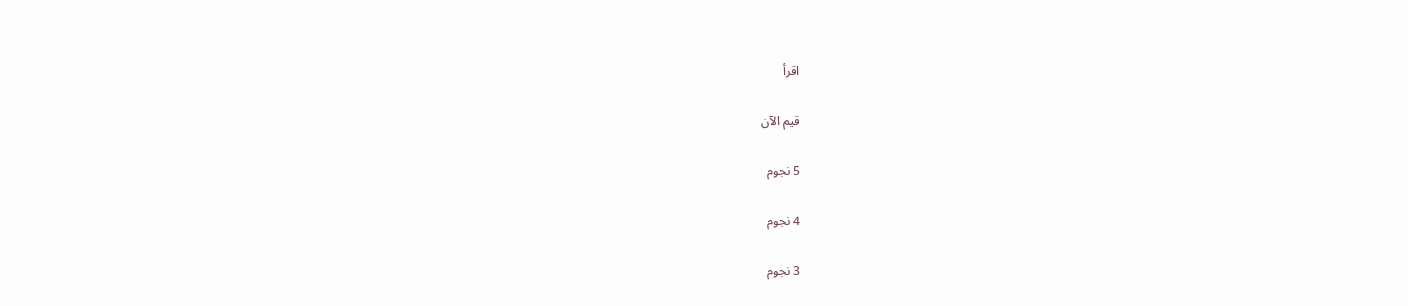اقرأ

قيم الآن

5 نجوم

4 نجوم

3 نجوم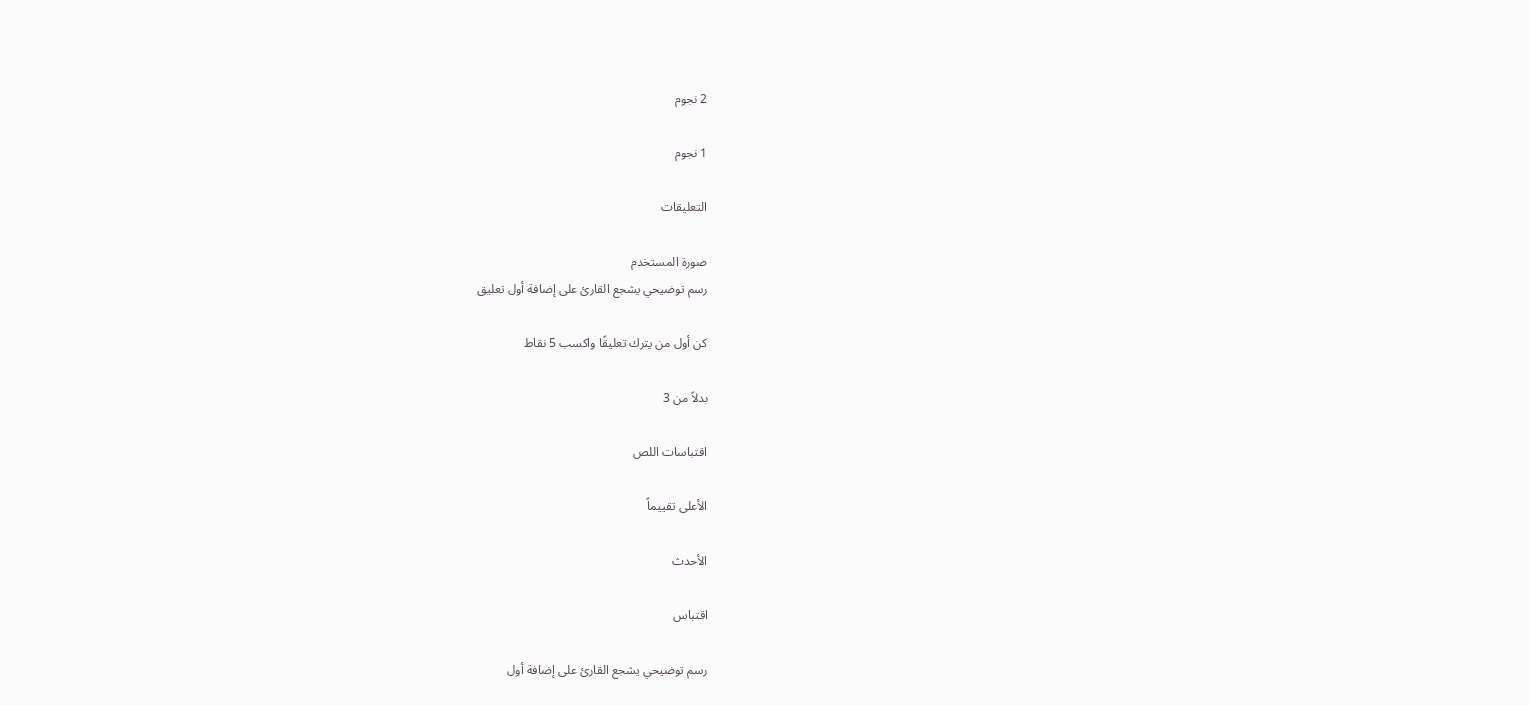2 نجوم

1 نجوم

التعليقات

صورة المستخدم
رسم توضيحي يشجع القارئ على إضافة أول تعليق

كن أول من يترك تعليقًا واكسب 5 نقاط

بدلاً من 3

اقتباسات اللص

الأعلى تقييماً

الأحدث

اقتباس

رسم توضيحي يشجع القارئ على إضافة أول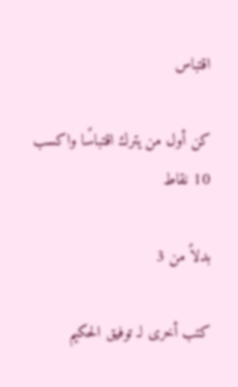اقتباس

كن أول من يترك اقتباسًا واكسب 10 نقاط

بدلاً من 3

كتب أخرى لـ توفيق الحكيم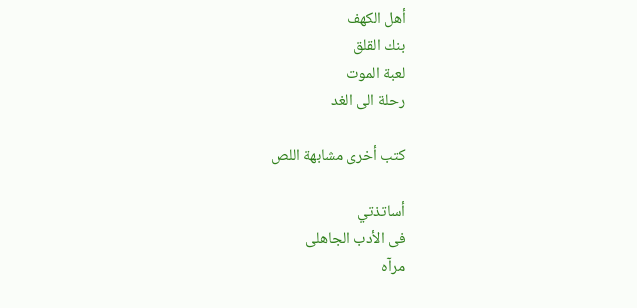أهل الكهف
بنك القلق
لعبة الموت
رحلة الى الغد

كتب أخرى مشابهة اللص

أساتذتي
فى الأدب الجاهلى
مرآه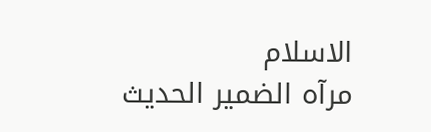الاسلام
مرآه الضمير الحديث